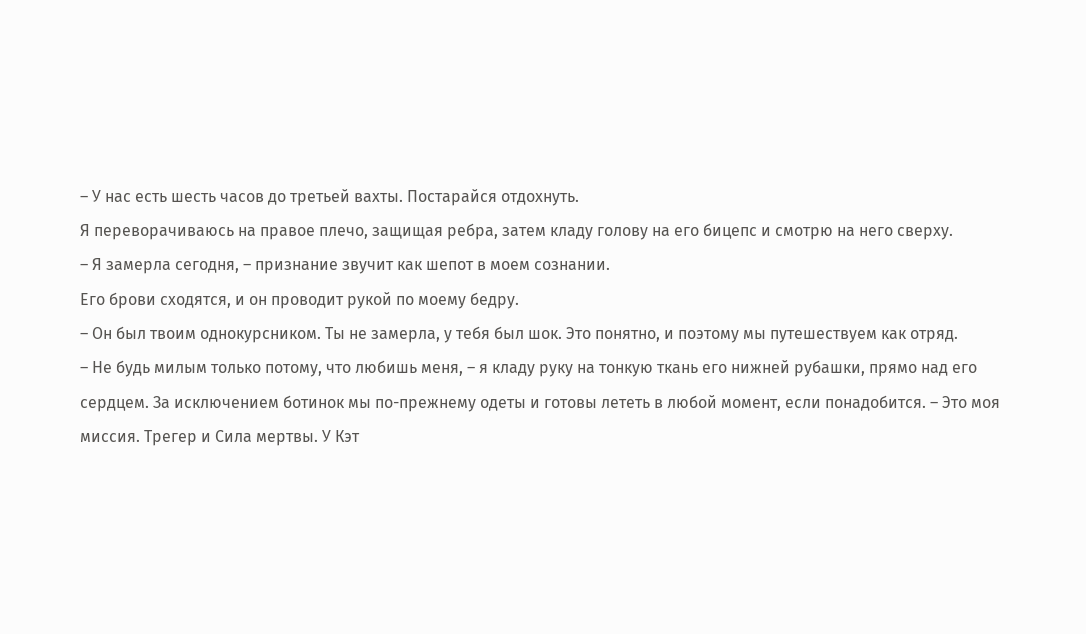– У нас есть шесть часов до третьей вахты. Постарайся отдохнуть.
Я переворачиваюсь на правое плечо, защищая ребра, затем кладу голову на его бицепс и смотрю на него сверху.
– Я замерла сегодня, – признание звучит как шепот в моем сознании.
Его брови сходятся, и он проводит рукой по моему бедру.
– Он был твоим однокурсником. Ты не замерла, у тебя был шок. Это понятно, и поэтому мы путешествуем как отряд.
– Не будь милым только потому, что любишь меня, – я кладу руку на тонкую ткань его нижней рубашки, прямо над его сердцем. За исключением ботинок мы по-прежнему одеты и готовы лететь в любой момент, если понадобится. – Это моя миссия. Трегер и Сила мертвы. У Кэт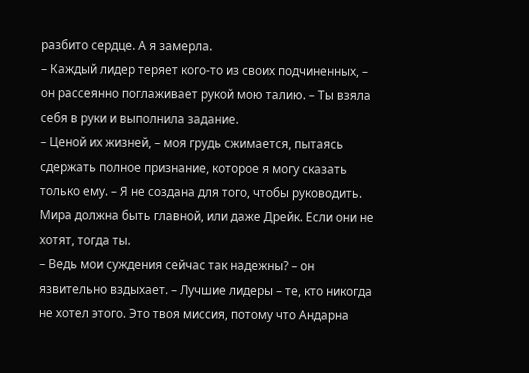разбито сердце. А я замерла.
– Каждый лидер теряет кого-то из своих подчиненных, – он рассеянно поглаживает рукой мою талию. – Ты взяла себя в руки и выполнила задание.
– Ценой их жизней, – моя грудь сжимается, пытаясь сдержать полное признание, которое я могу сказать только ему. – Я не создана для того, чтобы руководить. Мира должна быть главной, или даже Дрейк. Если они не хотят, тогда ты.
– Ведь мои суждения сейчас так надежны? – он язвительно вздыхает. – Лучшие лидеры – те, кто никогда не хотел этого. Это твоя миссия, потому что Андарна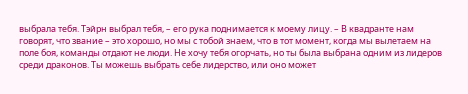выбрала тебя. Тэйрн выбрал тебя, – его рука поднимается к моему лицу. – В квадранте нам говорят, что звание – это хорошо, но мы с тобой знаем, что в тот момент, когда мы вылетаем на поле боя, команды отдают не люди. Не хочу тебя огорчать, но ты была выбрана одним из лидеров среди драконов. Ты можешь выбрать себе лидерство, или оно может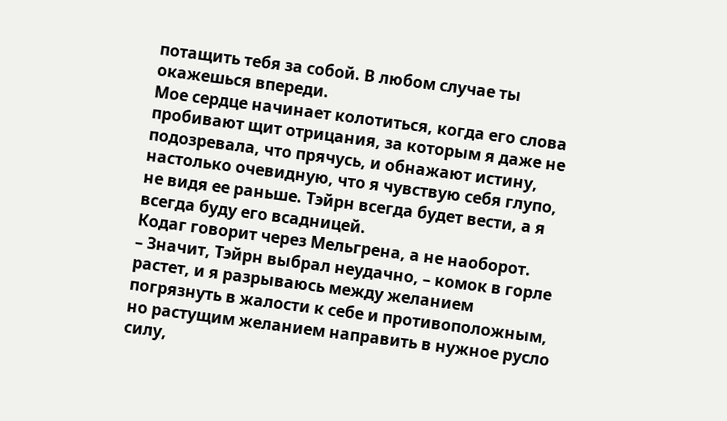потащить тебя за собой. В любом случае ты окажешься впереди.
Мое сердце начинает колотиться, когда его слова пробивают щит отрицания, за которым я даже не подозревала, что прячусь, и обнажают истину, настолько очевидную, что я чувствую себя глупо, не видя ее раньше. Тэйрн всегда будет вести, а я всегда буду его всадницей.
Кодаг говорит через Мельгрена, а не наоборот.
– Значит, Тэйрн выбрал неудачно, – комок в горле растет, и я разрываюсь между желанием погрязнуть в жалости к себе и противоположным, но растущим желанием направить в нужное русло силу,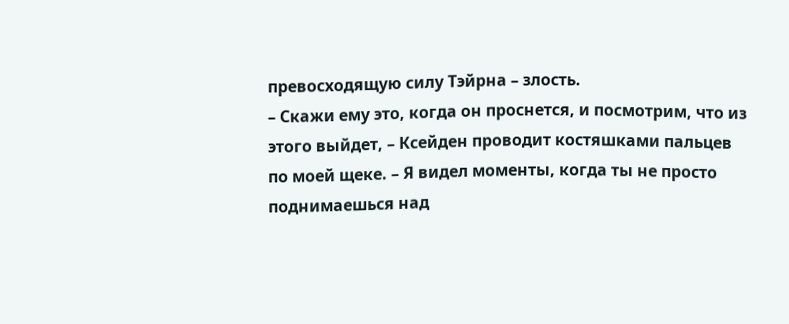превосходящую силу Тэйрна – злость.
– Скажи ему это, когда он проснется, и посмотрим, что из этого выйдет, – Ксейден проводит костяшками пальцев по моей щеке. – Я видел моменты, когда ты не просто поднимаешься над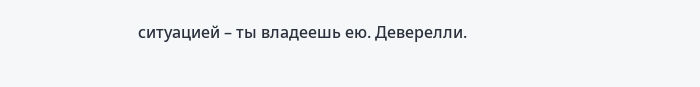ситуацией – ты владеешь ею. Деверелли.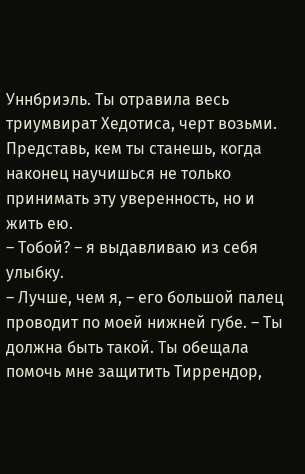Уннбриэль. Ты отравила весь триумвират Хедотиса, черт возьми. Представь, кем ты станешь, когда наконец научишься не только принимать эту уверенность, но и жить ею.
– Тобой? – я выдавливаю из себя улыбку.
– Лучше, чем я, – его большой палец проводит по моей нижней губе. – Ты должна быть такой. Ты обещала помочь мне защитить Тиррендор,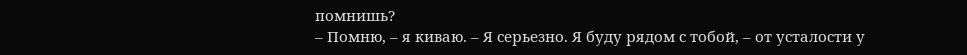помнишь?
– Помню, – я киваю. – Я серьезно. Я буду рядом с тобой, – от усталости у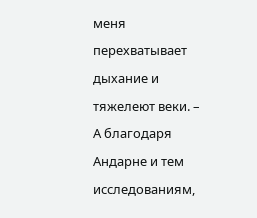меня перехватывает дыхание и тяжелеют веки. – А благодаря Андарне и тем исследованиям,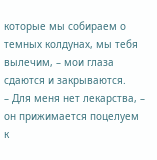которые мы собираем о темных колдунах, мы тебя вылечим, – мои глаза сдаются и закрываются.
– Для меня нет лекарства, – он прижимается поцелуем к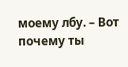моему лбу. – Вот почему ты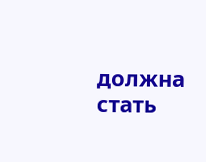должна стать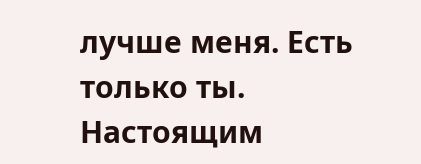лучше меня. Есть только ты.
Настоящим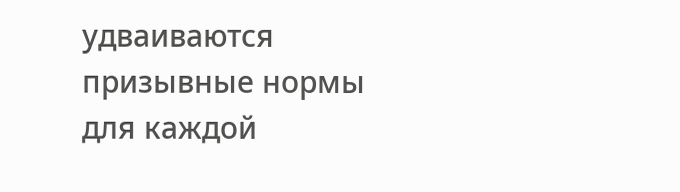удваиваются призывные нормы для каждой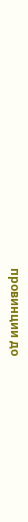провинции до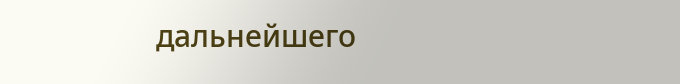дальнейшего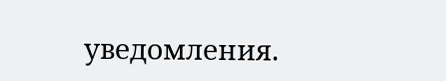уведомления.